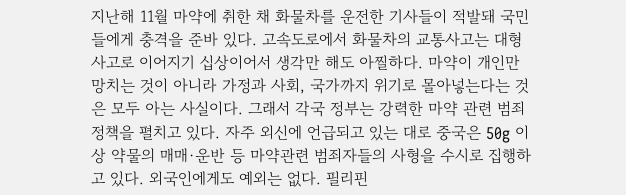지난해 11월 마약에 취한 채 화물차를 운전한 기사들이 적발돼 국민들에게 충격을 준바 있다. 고속도로에서 화물차의 교통사고는 대형 사고로 이어지기 십상이어서 생각만 해도 아찔하다. 마약이 개인만 망치는 것이 아니라 가정과 사회, 국가까지 위기로 몰아넣는다는 것은 모두 아는 사실이다. 그래서 각국 정부는 강력한 마약 관련 범죄 정책을 펼치고 있다. 자주 외신에 언급되고 있는 대로 중국은 50g 이상 약물의 매매·운반 등 마약관련 범죄자들의 사형을 수시로 집행하고 있다. 외국인에게도 예외는 없다. 필리핀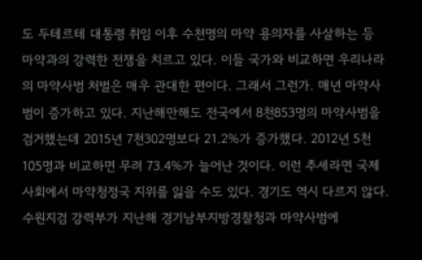도 두테르테 대통령 취임 이후 수천명의 마약 용의자를 사살하는 등 마약과의 강력한 전쟁을 치르고 있다. 이들 국가와 비교하면 우리나라의 마약사범 처벌은 매우 관대한 편이다. 그래서 그런가. 매년 마약사범이 증가하고 있다. 지난해만해도 전국에서 8천853명의 마약사범을 검거했는데 2015년 7천302명보다 21.2%가 증가했다. 2012년 5천105명과 비교하면 무려 73.4%가 늘어난 것이다. 이런 추세라면 국제사회에서 마약청정국 지위를 잃을 수도 있다. 경기도 역시 다르지 않다. 수원지검 강력부가 지난해 경기남부지방경찰청과 마약사범에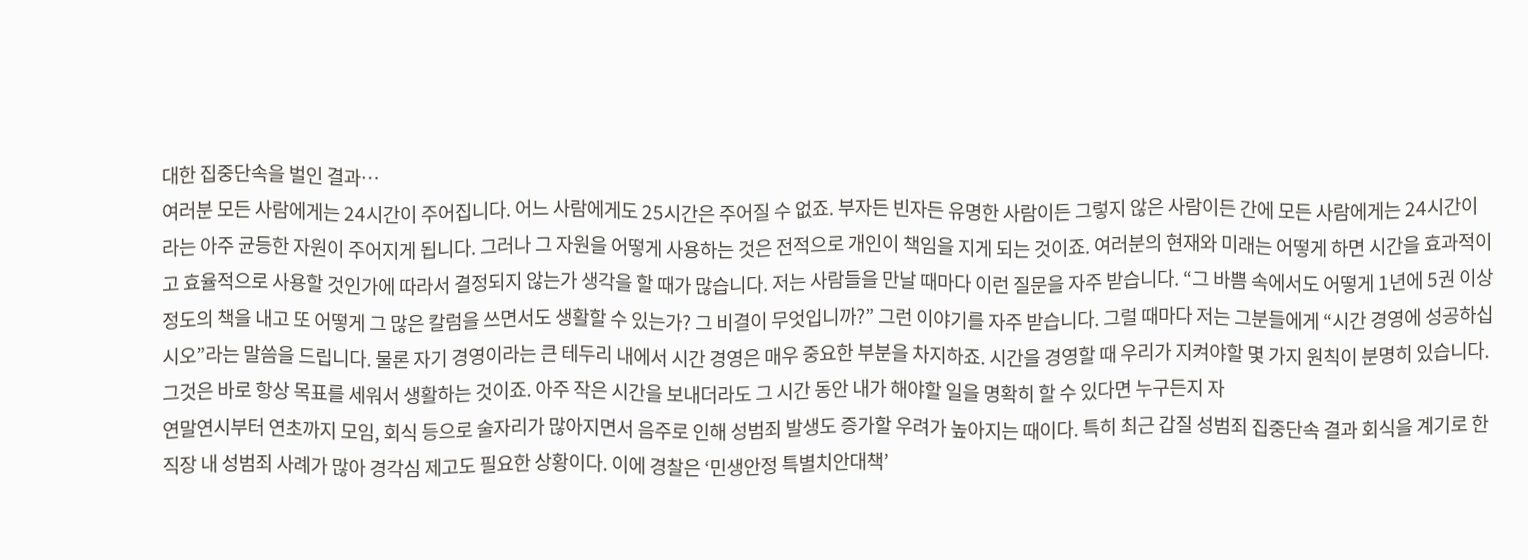대한 집중단속을 벌인 결과…
여러분 모든 사람에게는 24시간이 주어집니다. 어느 사람에게도 25시간은 주어질 수 없죠. 부자든 빈자든 유명한 사람이든 그렇지 않은 사람이든 간에 모든 사람에게는 24시간이라는 아주 균등한 자원이 주어지게 됩니다. 그러나 그 자원을 어떻게 사용하는 것은 전적으로 개인이 책임을 지게 되는 것이죠. 여러분의 현재와 미래는 어떻게 하면 시간을 효과적이고 효율적으로 사용할 것인가에 따라서 결정되지 않는가 생각을 할 때가 많습니다. 저는 사람들을 만날 때마다 이런 질문을 자주 받습니다. “그 바쁨 속에서도 어떻게 1년에 5권 이상 정도의 책을 내고 또 어떻게 그 많은 칼럼을 쓰면서도 생활할 수 있는가? 그 비결이 무엇입니까?” 그런 이야기를 자주 받습니다. 그럴 때마다 저는 그분들에게 “시간 경영에 성공하십시오”라는 말씀을 드립니다. 물론 자기 경영이라는 큰 테두리 내에서 시간 경영은 매우 중요한 부분을 차지하죠. 시간을 경영할 때 우리가 지켜야할 몇 가지 원칙이 분명히 있습니다. 그것은 바로 항상 목표를 세워서 생활하는 것이죠. 아주 작은 시간을 보내더라도 그 시간 동안 내가 해야할 일을 명확히 할 수 있다면 누구든지 자
연말연시부터 연초까지 모임, 회식 등으로 술자리가 많아지면서 음주로 인해 성범죄 발생도 증가할 우려가 높아지는 때이다. 특히 최근 갑질 성범죄 집중단속 결과 회식을 계기로 한 직장 내 성범죄 사례가 많아 경각심 제고도 필요한 상황이다. 이에 경찰은 ‘민생안정 특별치안대책’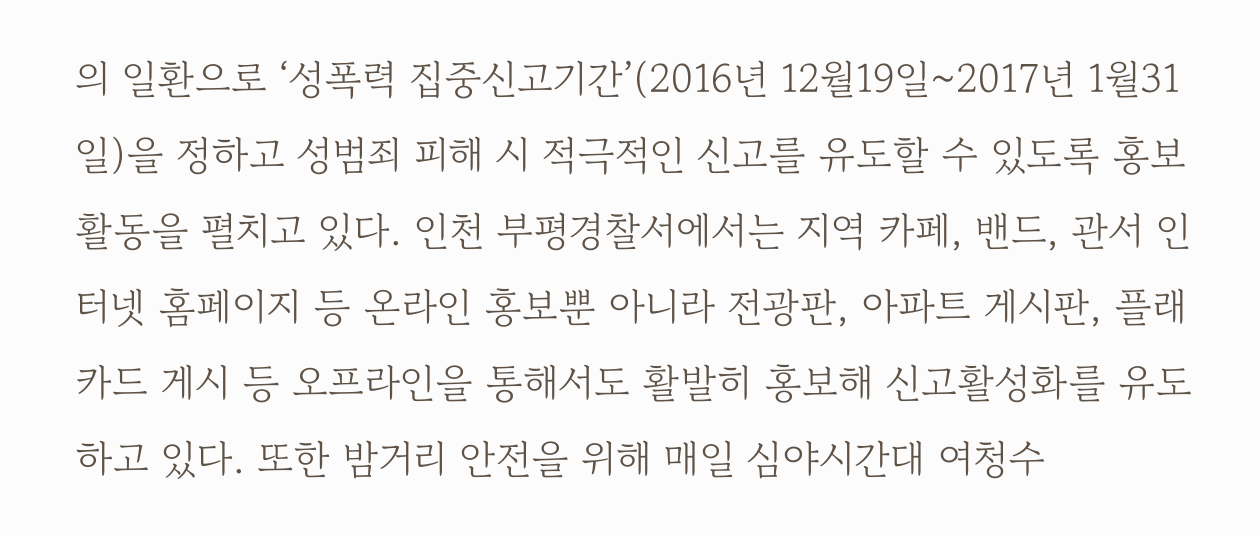의 일환으로 ‘성폭력 집중신고기간’(2016년 12월19일~2017년 1월31일)을 정하고 성범죄 피해 시 적극적인 신고를 유도할 수 있도록 홍보활동을 펼치고 있다. 인천 부평경찰서에서는 지역 카페, 밴드, 관서 인터넷 홈페이지 등 온라인 홍보뿐 아니라 전광판, 아파트 게시판, 플래카드 게시 등 오프라인을 통해서도 활발히 홍보해 신고활성화를 유도하고 있다. 또한 밤거리 안전을 위해 매일 심야시간대 여청수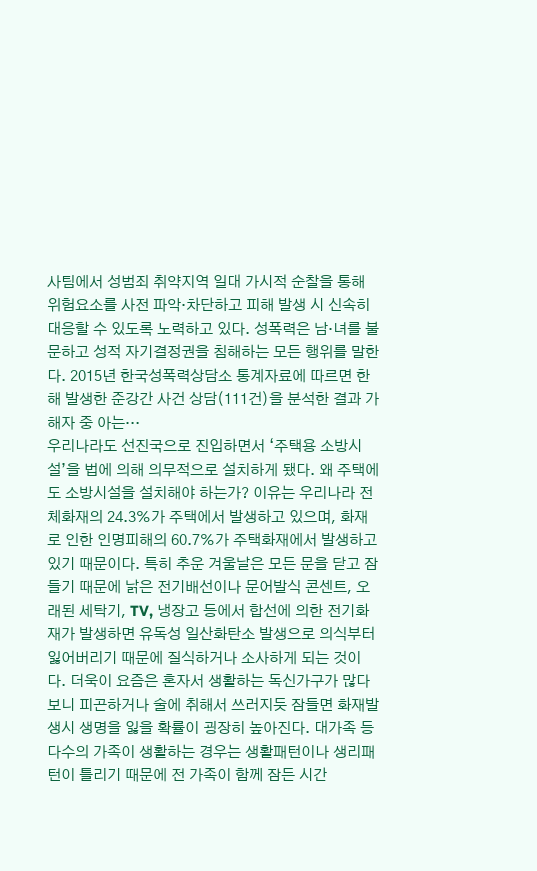사팀에서 성범죄 취약지역 일대 가시적 순찰을 통해 위험요소를 사전 파악·차단하고 피해 발생 시 신속히 대응할 수 있도록 노력하고 있다. 성폭력은 남·녀를 불문하고 성적 자기결정권을 침해하는 모든 행위를 말한다. 2015년 한국성폭력상담소 통계자료에 따르면 한해 발생한 준강간 사건 상담(111건)을 분석한 결과 가해자 중 아는…
우리나라도 선진국으로 진입하면서 ‘주택용 소방시설’을 법에 의해 의무적으로 설치하게 됐다. 왜 주택에도 소방시설을 설치해야 하는가? 이유는 우리나라 전체화재의 24.3%가 주택에서 발생하고 있으며, 화재로 인한 인명피해의 60.7%가 주택화재에서 발생하고 있기 때문이다. 특히 추운 겨울날은 모든 문을 닫고 잠들기 때문에 낡은 전기배선이나 문어발식 콘센트, 오래된 세탁기, TV, 냉장고 등에서 합선에 의한 전기화재가 발생하면 유독성 일산화탄소 발생으로 의식부터 잃어버리기 때문에 질식하거나 소사하게 되는 것이다. 더욱이 요즘은 혼자서 생활하는 독신가구가 많다 보니 피곤하거나 술에 취해서 쓰러지듯 잠들면 화재발생시 생명을 잃을 확률이 굉장히 높아진다. 대가족 등 다수의 가족이 생활하는 경우는 생활패턴이나 생리패턴이 틀리기 때문에 전 가족이 함께 잠든 시간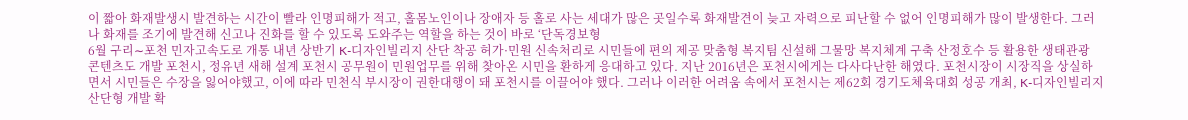이 짧아 화재발생시 발견하는 시간이 빨라 인명피해가 적고, 홀몸노인이나 장애자 등 홀로 사는 세대가 많은 곳일수록 화재발견이 늦고 자력으로 피난할 수 없어 인명피해가 많이 발생한다. 그러나 화재를 조기에 발견해 신고나 진화를 할 수 있도록 도와주는 역할을 하는 것이 바로 ‘단독경보형
6월 구리∼포천 민자고속도로 개통 내년 상반기 K-디자인빌리지 산단 착공 허가·민원 신속처리로 시민들에 편의 제공 맞춤형 복지팀 신설해 그물망 복지체계 구축 산정호수 등 활용한 생태관광 콘텐츠도 개발 포천시, 정유년 새해 설계 포천시 공무원이 민원업무를 위해 찾아온 시민을 환하게 응대하고 있다. 지난 2016년은 포천시에게는 다사다난한 해였다. 포천시장이 시장직을 상실하면서 시민들은 수장을 잃어야했고, 이에 따라 민천식 부시장이 권한대행이 돼 포천시를 이끌어야 했다. 그러나 이러한 어려움 속에서 포천시는 제62회 경기도체육대회 성공 개최, K-디자인빌리지 산단형 개발 확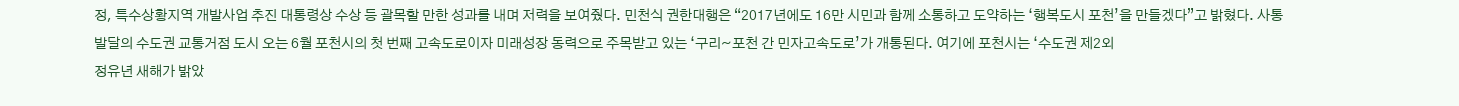정, 특수상황지역 개발사업 추진 대통령상 수상 등 괄목할 만한 성과를 내며 저력을 보여줬다. 민천식 권한대행은 “2017년에도 16만 시민과 함께 소통하고 도약하는 ‘행복도시 포천’을 만들겠다”고 밝혔다. 사통발달의 수도권 교통거점 도시 오는 6월 포천시의 첫 번째 고속도로이자 미래성장 동력으로 주목받고 있는 ‘구리~포천 간 민자고속도로’가 개통된다. 여기에 포천시는 ‘수도권 제2외
정유년 새해가 밝았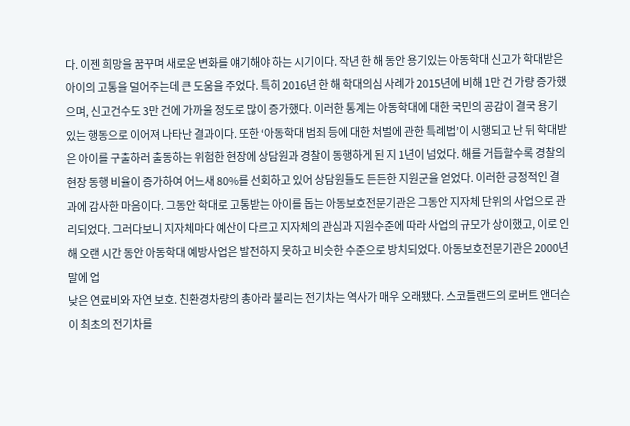다. 이젠 희망을 꿈꾸며 새로운 변화를 얘기해야 하는 시기이다. 작년 한 해 동안 용기있는 아동학대 신고가 학대받은 아이의 고통을 덜어주는데 큰 도움을 주었다. 특히 2016년 한 해 학대의심 사례가 2015년에 비해 1만 건 가량 증가했으며, 신고건수도 3만 건에 가까울 정도로 많이 증가했다. 이러한 통계는 아동학대에 대한 국민의 공감이 결국 용기 있는 행동으로 이어져 나타난 결과이다. 또한 ‘아동학대 범죄 등에 대한 처벌에 관한 특례법’이 시행되고 난 뒤 학대받은 아이를 구출하러 출동하는 위험한 현장에 상담원과 경찰이 동행하게 된 지 1년이 넘었다. 해를 거듭할수록 경찰의 현장 동행 비율이 증가하여 어느새 80%를 선회하고 있어 상담원들도 든든한 지원군을 얻었다. 이러한 긍정적인 결과에 감사한 마음이다. 그동안 학대로 고통받는 아이를 돕는 아동보호전문기관은 그동안 지자체 단위의 사업으로 관리되었다. 그러다보니 지자체마다 예산이 다르고 지자체의 관심과 지원수준에 따라 사업의 규모가 상이했고, 이로 인해 오랜 시간 동안 아동학대 예방사업은 발전하지 못하고 비슷한 수준으로 방치되었다. 아동보호전문기관은 2000년 말에 업
낮은 연료비와 자연 보호. 친환경차량의 총아라 불리는 전기차는 역사가 매우 오래됐다. 스코틀랜드의 로버트 앤더슨이 최초의 전기차를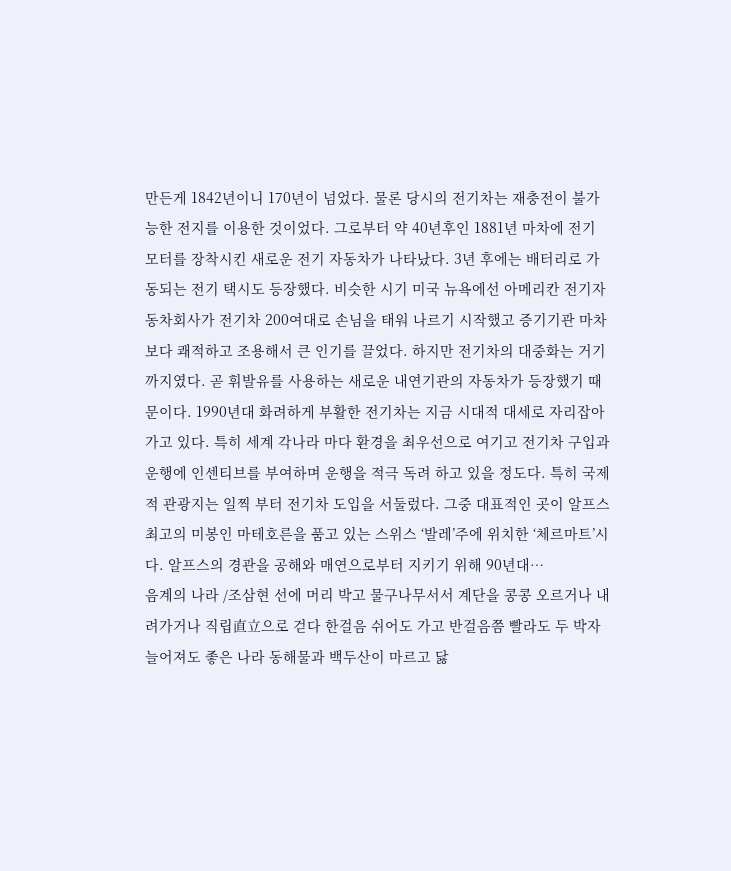만든게 1842년이니 170년이 넘었다. 물론 당시의 전기차는 재충전이 불가능한 전지를 이용한 것이었다. 그로부터 약 40년후인 1881년 마차에 전기 모터를 장착시킨 새로운 전기 자동차가 나타났다. 3년 후에는 배터리로 가동되는 전기 택시도 등장했다. 비슷한 시기 미국 뉴욕에선 아메리칸 전기자동차회사가 전기차 200여대로 손님을 태워 나르기 시작했고 증기기관 마차보다 쾌적하고 조용해서 큰 인기를 끌었다. 하지만 전기차의 대중화는 거기까지였다. 곧 휘발유를 사용하는 새로운 내연기관의 자동차가 등장했기 때문이다. 1990년대 화려하게 부활한 전기차는 지금 시대적 대세로 자리잡아가고 있다. 특히 세계 각나라 마다 환경을 최우선으로 여기고 전기차 구입과 운행에 인센티브를 부여하며 운행을 적극 독려 하고 있을 정도다. 특히 국제적 관광지는 일찍 부터 전기차 도입을 서둘렀다. 그중 대표적인 곳이 알프스 최고의 미봉인 마테호른을 품고 있는 스위스 ‘발레’주에 위치한 ‘체르마트’시다. 알프스의 경관을 공해와 매연으로부터 지키기 위해 90년대…
음계의 나라 /조삼현 선에 머리 박고 물구나무서서 계단을 콩콩 오르거나 내려가거나 직립直立으로 걷다 한걸음 쉬어도 가고 반걸음쯤 빨라도 두 박자 늘어져도 좋은 나라 동해물과 백두산이 마르고 닳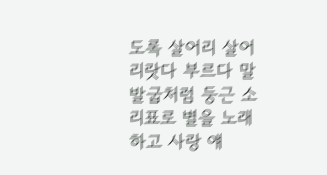도록 살어리 살어리랏다 부르다 말발굽처럼 둥근 소리표로 별을 노래하고 사랑 얘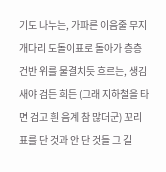기도 나누는, 가파른 이음줄 무지개다리 도돌이표로 돌아가 층층 건반 위를 물결치듯 흐르는, 생김새야 검든 희든 (그래 지하철을 타면 검고 흰 음계 참 많더군) 꼬리표를 단 것과 안 단 것들 그 길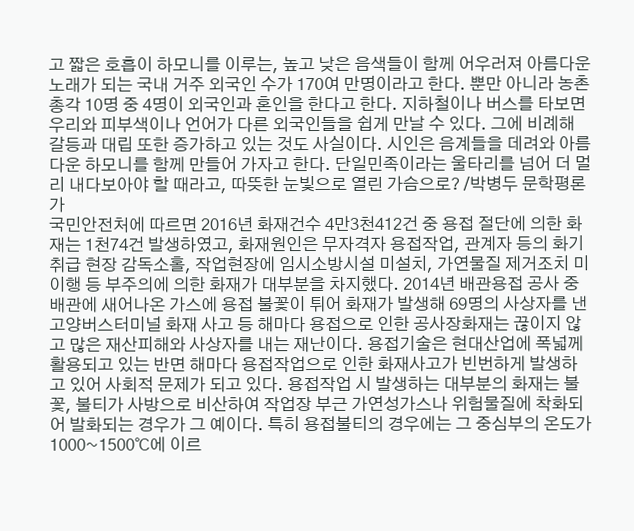고 짧은 호흡이 하모니를 이루는, 높고 낮은 음색들이 함께 어우러져 아름다운 노래가 되는 국내 거주 외국인 수가 170여 만명이라고 한다. 뿐만 아니라 농촌 총각 10명 중 4명이 외국인과 혼인을 한다고 한다. 지하철이나 버스를 타보면 우리와 피부색이나 언어가 다른 외국인들을 쉽게 만날 수 있다. 그에 비례해 갈등과 대립 또한 증가하고 있는 것도 사실이다. 시인은 음계들을 데려와 아름다운 하모니를 함께 만들어 가자고 한다. 단일민족이라는 울타리를 넘어 더 멀리 내다보아야 할 때라고, 따뜻한 눈빛으로 열린 가슴으로? /박병두 문학평론가
국민안전처에 따르면 2016년 화재건수 4만3천412건 중 용접 절단에 의한 화재는 1천74건 발생하였고, 화재원인은 무자격자 용접작업, 관계자 등의 화기취급 현장 감독소홀, 작업현장에 임시소방시설 미설치, 가연물질 제거조치 미 이행 등 부주의에 의한 화재가 대부분을 차지했다. 2014년 배관용접 공사 중 배관에 새어나온 가스에 용접 불꽃이 튀어 화재가 발생해 69명의 사상자를 낸 고양버스터미널 화재 사고 등 해마다 용접으로 인한 공사장화재는 끊이지 않고 많은 재산피해와 사상자를 내는 재난이다. 용접기술은 현대산업에 폭넓께 활용되고 있는 반면 해마다 용접작업으로 인한 화재사고가 빈번하게 발생하고 있어 사회적 문제가 되고 있다. 용접작업 시 발생하는 대부분의 화재는 불꽃, 불티가 사방으로 비산하여 작업장 부근 가연성가스나 위험물질에 착화되어 발화되는 경우가 그 예이다. 특히 용접불티의 경우에는 그 중심부의 온도가 1000~1500℃에 이르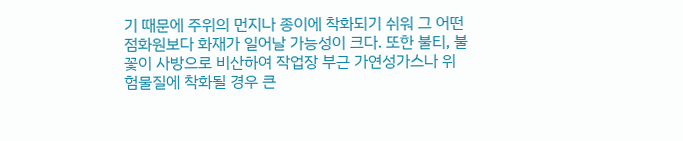기 때문에 주위의 먼지나 종이에 착화되기 쉬워 그 어떤 점화원보다 화재가 일어날 가능성이 크다. 또한 불티, 불꽃이 사방으로 비산하여 작업장 부근 가연성가스나 위험물질에 착화될 경우 큰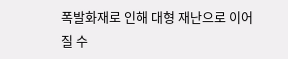폭발화재로 인해 대형 재난으로 이어질 수